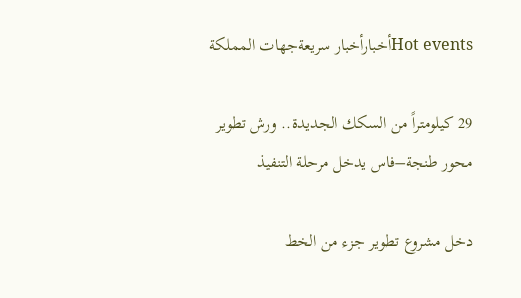Hot eventsأخبارأخبار سريعةجهات المملكة

29 كيلومتراً من السكك الجديدة.. ورش تطوير محور طنجة–فاس يدخل مرحلة التنفيذ

دخل مشروع تطوير جزء من الخط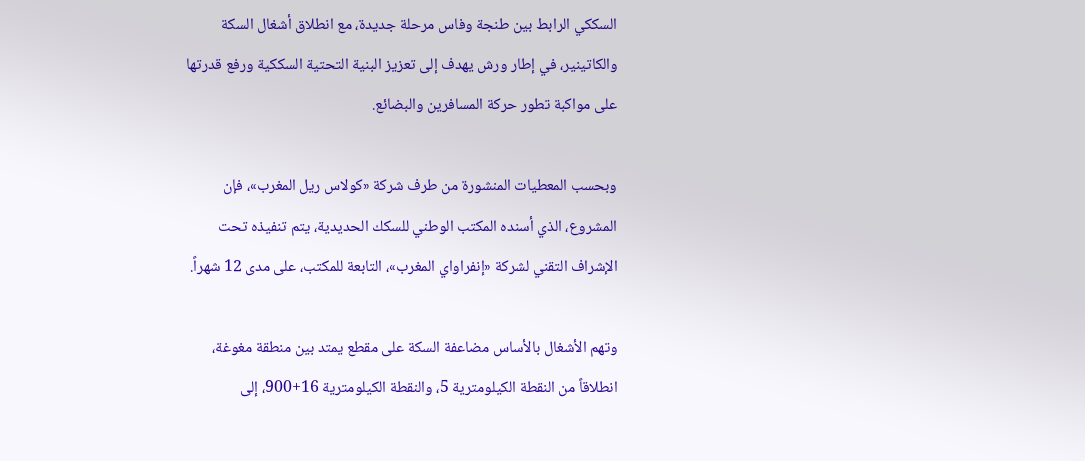السككي الرابط بين طنجة وفاس مرحلة جديدة، مع انطلاق أشغال السكة والكاتينير، في إطار ورش يهدف إلى تعزيز البنية التحتية السككية ورفع قدرتها على مواكبة تطور حركة المسافرين والبضائع.

وبحسب المعطيات المنشورة من طرف شركة «كولاس ريل المغرب»، فإن المشروع، الذي أسنده المكتب الوطني للسكك الحديدية، يتم تنفيذه تحت الإشراف التقني لشركة «إنفراواي المغرب»، التابعة للمكتب، على مدى 12 شهراً.

وتهم الأشغال بالأساس مضاعفة السكة على مقطع يمتد بين منطقة مغوغة، انطلاقاً من النقطة الكيلومترية 5، والنقطة الكيلومترية 16+900، إلى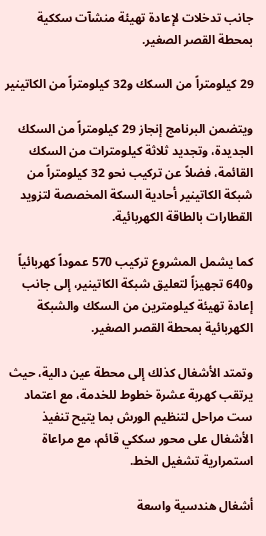جانب تدخلات لإعادة تهيئة منشآت سككية بمحطة القصر الصغير.

29 كيلومتراً من السكك و32 كيلومتراً من الكاتينير

ويتضمن البرنامج إنجاز 29 كيلومتراً من السكك الجديدة، وتجديد ثلاثة كيلومترات من السكك القائمة، فضلاً عن تركيب نحو 32 كيلومتراً من شبكة الكاتينير أحادية السكة المخصصة لتزويد القطارات بالطاقة الكهربائية.

كما يشمل المشروع تركيب 570 عموداً كهربائياً و640 تجهيزاً لتعليق شبكة الكاتينير، إلى جانب إعادة تهيئة كيلومترين من السكك والشبكة الكهربائية بمحطة القصر الصغير.

وتمتد الأشغال كذلك إلى محطة عين دالية، حيث يرتقب كهربة عشرة خطوط للخدمة، مع اعتماد ست مراحل لتنظيم الورش بما يتيح تنفيذ الأشغال على محور سككي قائم، مع مراعاة استمرارية تشغيل الخط.

أشغال هندسية واسعة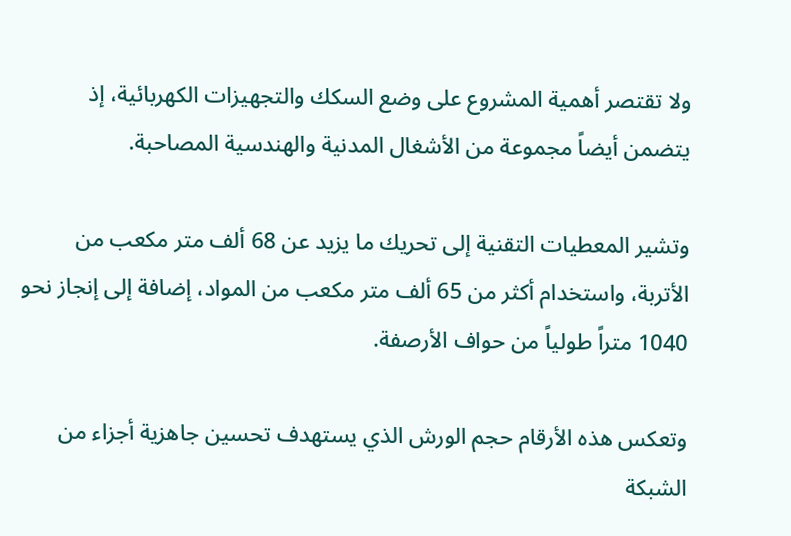ولا تقتصر أهمية المشروع على وضع السكك والتجهيزات الكهربائية، إذ يتضمن أيضاً مجموعة من الأشغال المدنية والهندسية المصاحبة.

وتشير المعطيات التقنية إلى تحريك ما يزيد عن 68 ألف متر مكعب من الأتربة، واستخدام أكثر من 65 ألف متر مكعب من المواد، إضافة إلى إنجاز نحو 1040 متراً طولياً من حواف الأرصفة.

وتعكس هذه الأرقام حجم الورش الذي يستهدف تحسين جاهزية أجزاء من الشبكة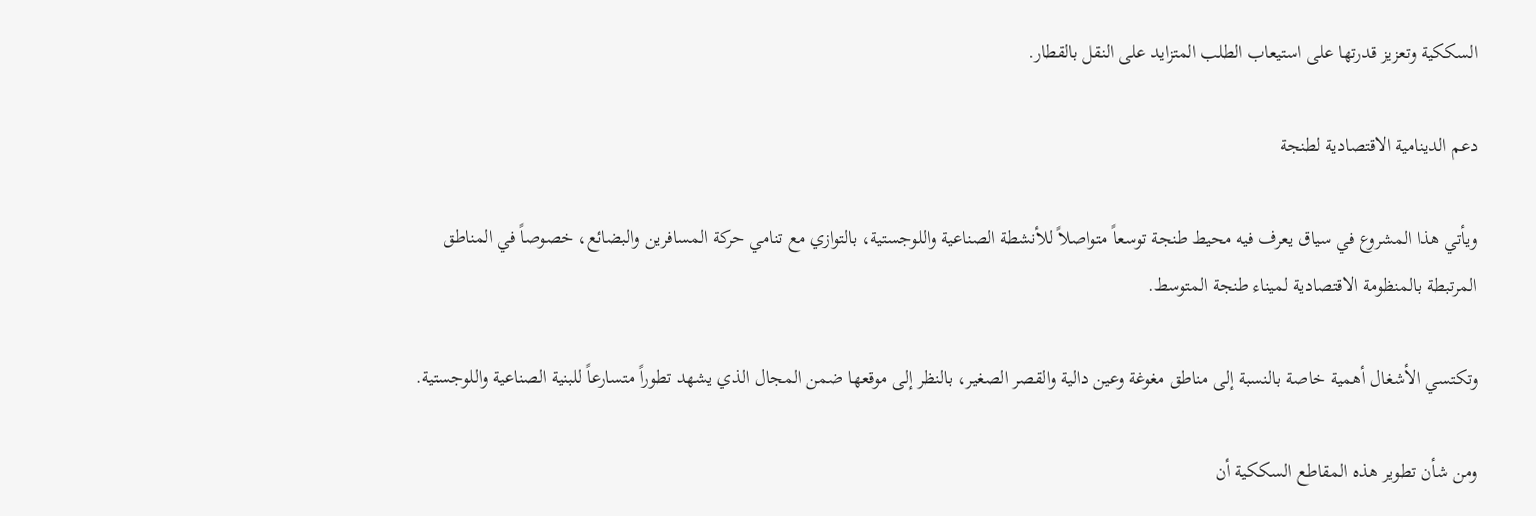السككية وتعزيز قدرتها على استيعاب الطلب المتزايد على النقل بالقطار.

دعم الدينامية الاقتصادية لطنجة

ويأتي هذا المشروع في سياق يعرف فيه محيط طنجة توسعاً متواصلاً للأنشطة الصناعية واللوجستية، بالتوازي مع تنامي حركة المسافرين والبضائع، خصوصاً في المناطق المرتبطة بالمنظومة الاقتصادية لميناء طنجة المتوسط.

وتكتسي الأشغال أهمية خاصة بالنسبة إلى مناطق مغوغة وعين دالية والقصر الصغير، بالنظر إلى موقعها ضمن المجال الذي يشهد تطوراً متسارعاً للبنية الصناعية واللوجستية.

ومن شأن تطوير هذه المقاطع السككية أن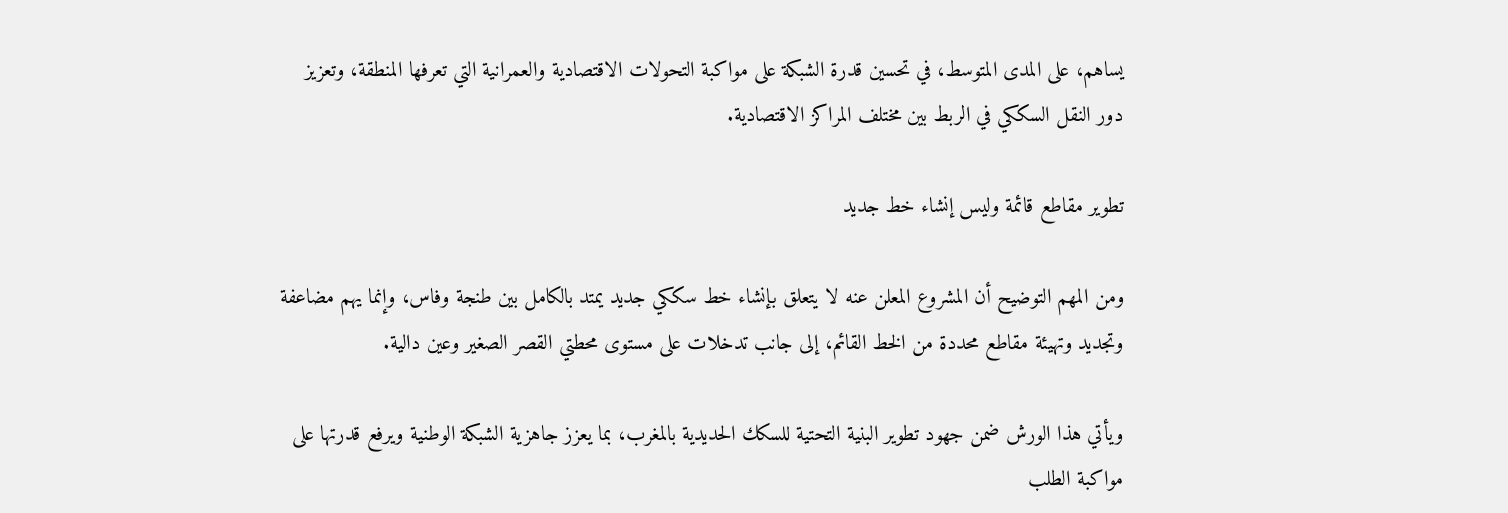يساهم، على المدى المتوسط، في تحسين قدرة الشبكة على مواكبة التحولات الاقتصادية والعمرانية التي تعرفها المنطقة، وتعزيز دور النقل السككي في الربط بين مختلف المراكز الاقتصادية.

تطوير مقاطع قائمة وليس إنشاء خط جديد

ومن المهم التوضيح أن المشروع المعلن عنه لا يتعلق بإنشاء خط سككي جديد يمتد بالكامل بين طنجة وفاس، وإنما يهم مضاعفة وتجديد وتهيئة مقاطع محددة من الخط القائم، إلى جانب تدخلات على مستوى محطتي القصر الصغير وعين دالية.

ويأتي هذا الورش ضمن جهود تطوير البنية التحتية للسكك الحديدية بالمغرب، بما يعزز جاهزية الشبكة الوطنية ويرفع قدرتها على مواكبة الطلب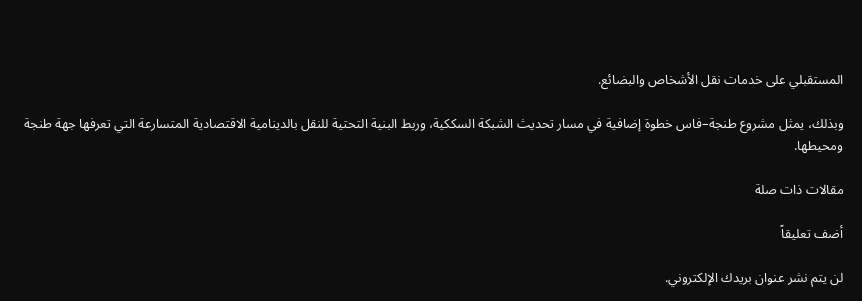المستقبلي على خدمات نقل الأشخاص والبضائع.

وبذلك، يمثل مشروع طنجة–فاس خطوة إضافية في مسار تحديث الشبكة السككية، وربط البنية التحتية للنقل بالدينامية الاقتصادية المتسارعة التي تعرفها جهة طنجة ومحيطها.

مقالات ذات صلة

أضف تعليقاً

لن يتم نشر عنوان بريدك الإلكتروني.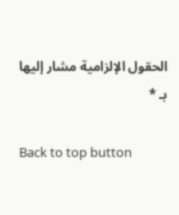الحقول الإلزامية مشار إليها بـ *

Back to top button